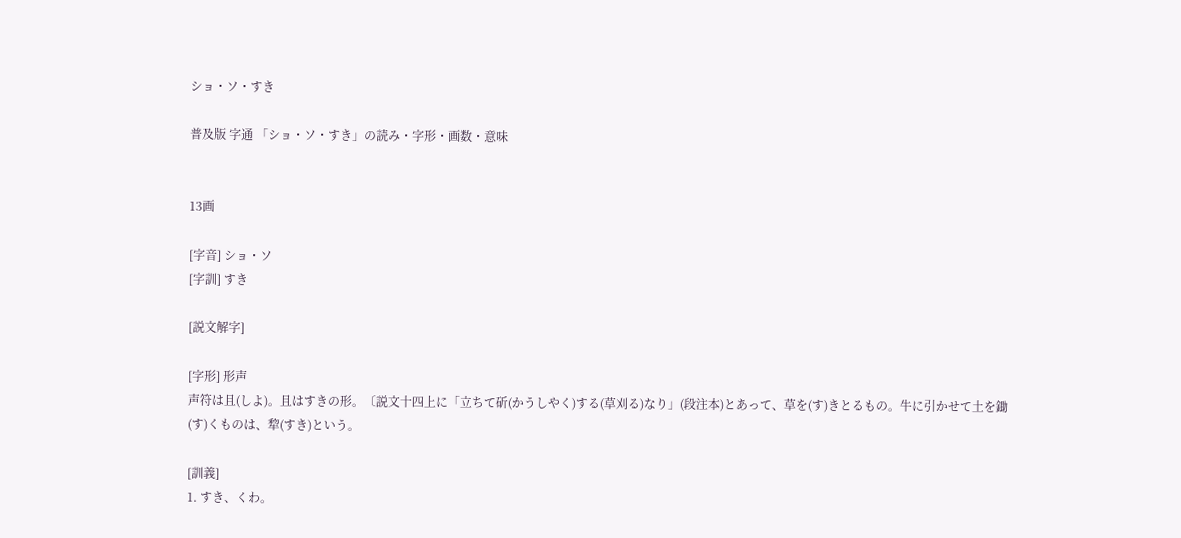ショ・ソ・すき

普及版 字通 「ショ・ソ・すき」の読み・字形・画数・意味


13画

[字音] ショ・ソ
[字訓] すき

[説文解字]

[字形] 形声
声符は且(しよ)。且はすきの形。〔説文十四上に「立ちて斫(かうしやく)する(草刈る)なり」(段注本)とあって、草を(す)きとるもの。牛に引かせて土を鋤(す)くものは、犂(すき)という。

[訓義]
1. すき、くわ。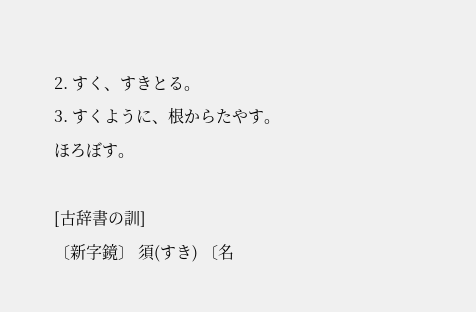2. すく、すきとる。
3. すくように、根からたやす。ほろぼす。

[古辞書の訓]
〔新字鏡〕 須(すき) 〔名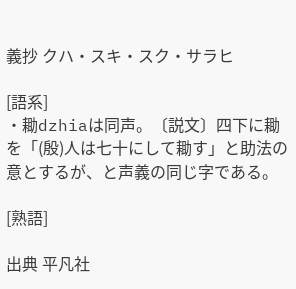義抄 クハ・スキ・スク・サラヒ

[語系]
・耡dzhiaは同声。〔説文〕四下に耡を「(殷)人は七十にして耡す」と助法の意とするが、と声義の同じ字である。

[熟語]

出典 平凡社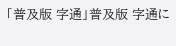「普及版 字通」普及版 字通に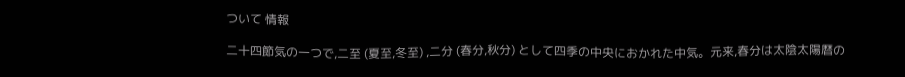ついて 情報

二十四節気の一つで,二至 (夏至,冬至) ,二分 (春分,秋分) として四季の中央におかれた中気。元来,春分は太陰太陽暦の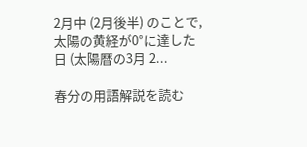2月中 (2月後半) のことで,太陽の黄経が0°に達した日 (太陽暦の3月 2...

春分の用語解説を読む